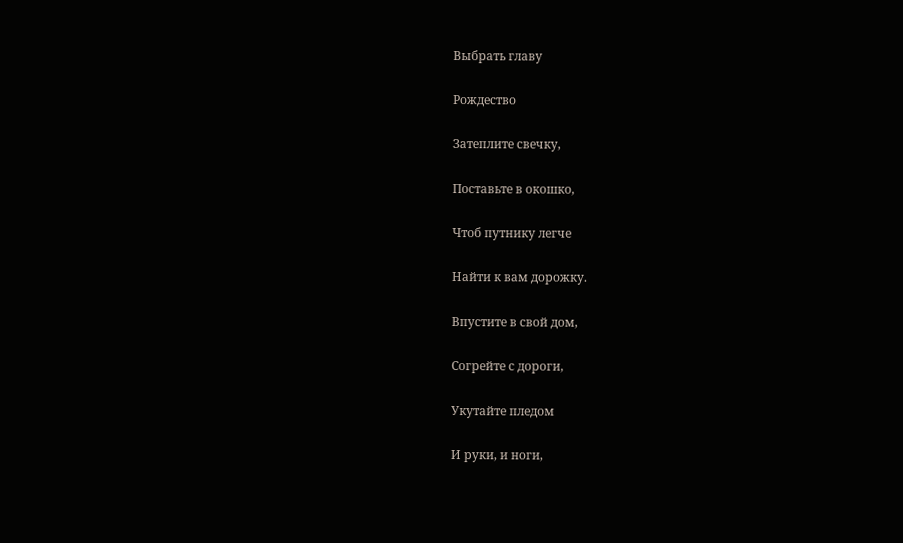Выбрать главу

Рождество

Затеплите свечку,

Поставьте в окошко,

Чтоб путнику легче

Найти к вам дорожку.

Впустите в свой дом,

Согрейте с дороги,

Укутайте пледом

И руки, и ноги,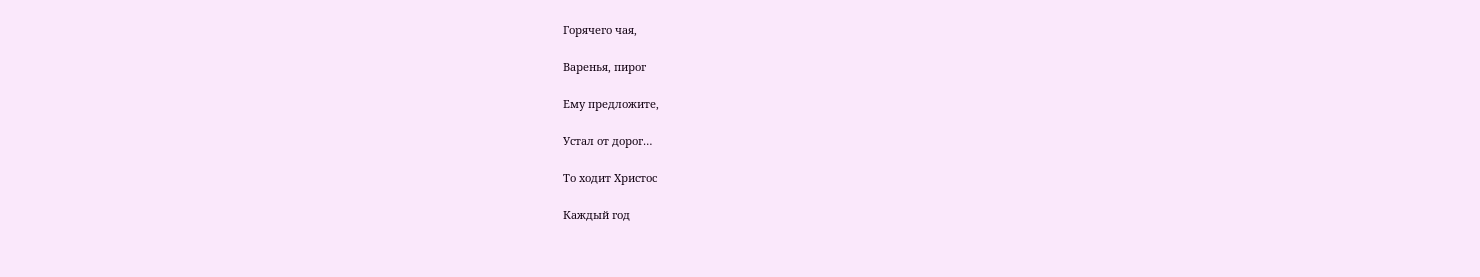Горячего чая,

Варенья, пирог

Ему предложите,

Устал от дорог…

То ходит Христос

Каждый год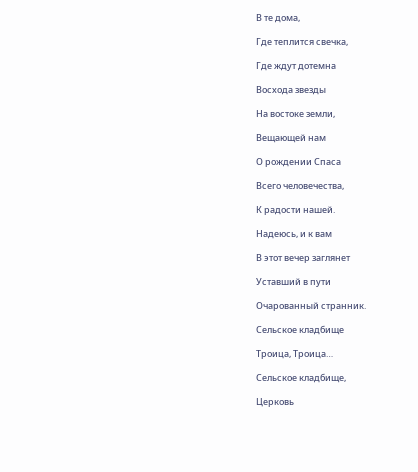В те дома,

Где теплится свечка,

Где ждут дотемна

Восхода звезды

На востоке земли,

Вещающей нам

О рождении Спаса

Всего человечества,

К радости нашей.

Надеюсь, и к вам

В этот вечер заглянет

Уставший в пути

Очарованный странник.

Сельское кладбище

Троица, Троица…

Сельское кладбище,

Церковь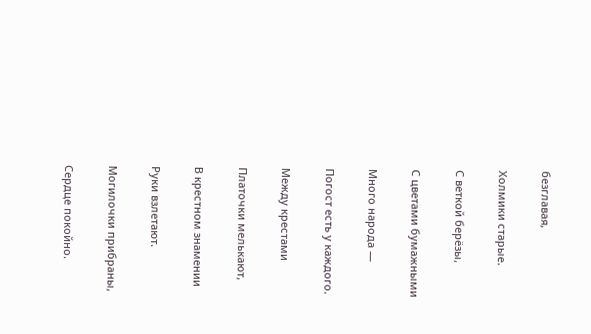безглавая,

Холмики старые.

С веткой берёзы,

С цветами бумажными

Много народа —

Погост есть у каждого.

Между крестами

Платочки мелькают,

В крестном знамении

Руки взлетают.

Могилочки прибраны,

Сердце покойно.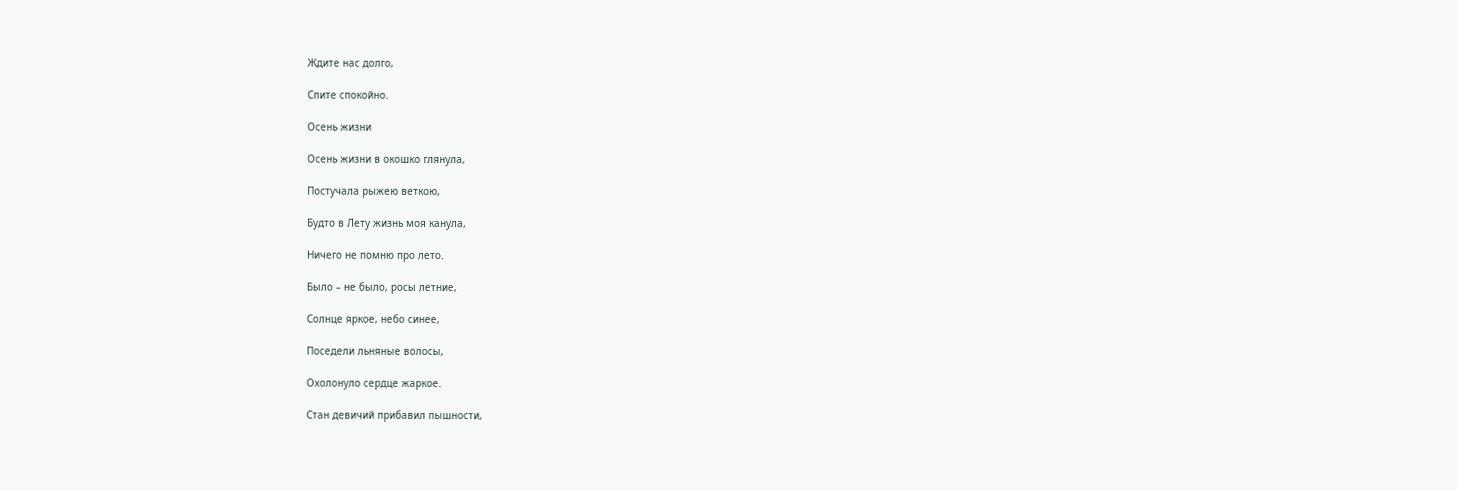Ждите нас долго,

Спите спокойно.

Осень жизни

Осень жизни в окошко глянула,

Постучала рыжею веткою,

Будто в Лету жизнь моя канула,

Ничего не помню про лето.

Было – не было, росы летние,

Солнце яркое, небо синее,

Поседели льняные волосы,

Охолонуло сердце жаркое.

Стан девичий прибавил пышности,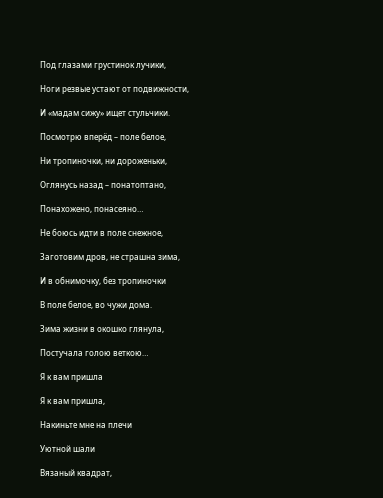Под глазами грустинок лучики,

Ноги резвые устают от подвижности,

И «мадам сижу» ищет стульчики.

Посмотрю вперёд – поле белое,

Ни тропиночки, ни дороженьки,

Оглянусь назад – понатоптано,

Понахожено, понасеяно…

Не боюсь идти в поле снежное,

Заготовим дров, не страшна зима,

И в обнимочку, без тропиночки

В поле белое, во чужи дома.

Зима жизни в окошко глянула,

Постучала голою веткою…

Я к вам пришла

Я к вам пришла,

Накиньте мне на плечи

Уютной шали

Вязаный квадрат,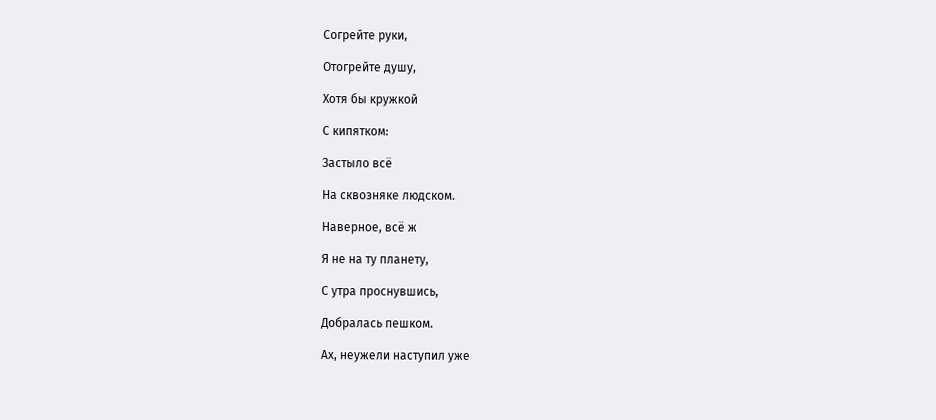Согрейте руки,

Отогрейте душу,

Хотя бы кружкой

С кипятком:

Застыло всё

На сквозняке людском.

Наверное, всё ж

Я не на ту планету,

С утра проснувшись,

Добралась пешком.

Ах, неужели наступил уже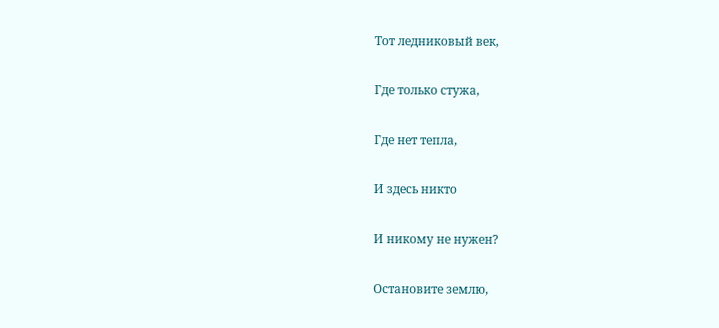Тот ледниковый век,

Где только стужа,

Где нет тепла,

И здесь никто

И никому не нужен?

Остановите землю,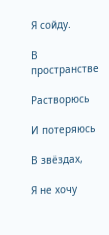Я сойду.

В пространстве

Растворюсь

И потеряюсь

В звёздах,

Я не хочу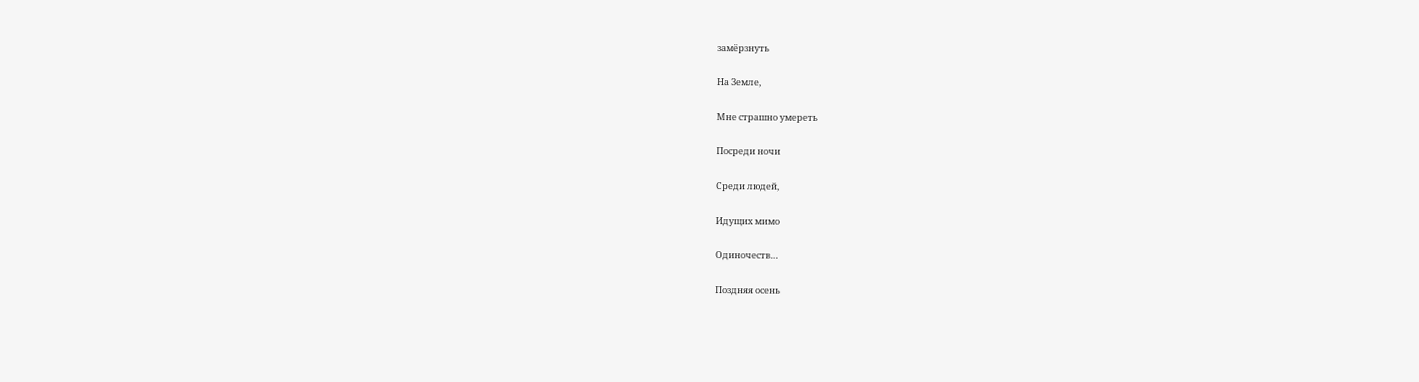замёрзнуть

На Земле,

Мне страшно умереть

Посреди ночи

Среди людей,

Идущих мимо

Одиночеств…

Поздняя осень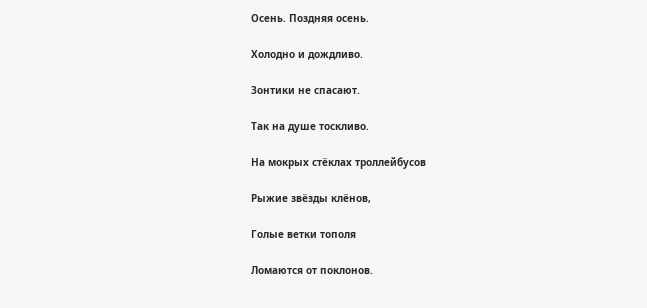Осень. Поздняя осень.

Холодно и дождливо.

Зонтики не спасают.

Так на душе тоскливо.

На мокрых стёклах троллейбусов

Рыжие звёзды клёнов,

Голые ветки тополя

Ломаются от поклонов.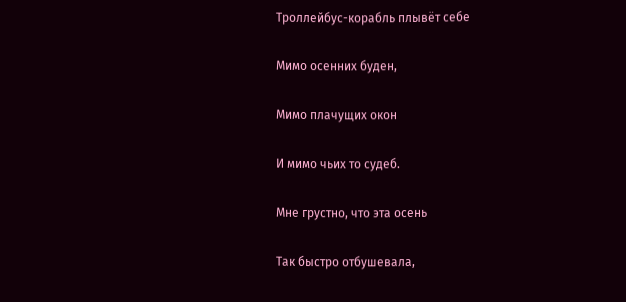Троллейбус-корабль плывёт себе

Мимо осенних буден,

Мимо плачущих окон

И мимо чьих то судеб.

Мне грустно, что эта осень

Так быстро отбушевала,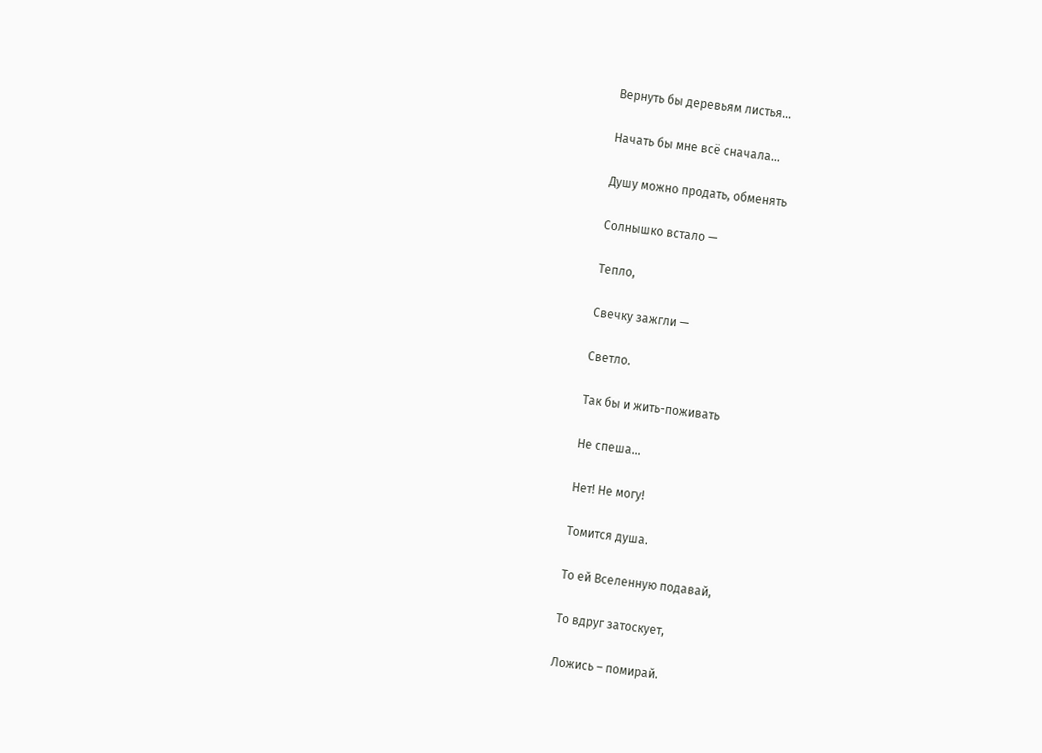Вернуть бы деревьям листья…

Начать бы мне всё сначала…

Душу можно продать, обменять

Солнышко встало —

Тепло,

Свечку зажгли —

Светло.

Так бы и жить-поживать

Не спеша…

Нет! Не могу!

Томится душа.

То ей Вселенную подавай,

То вдруг затоскует,

Ложись – помирай.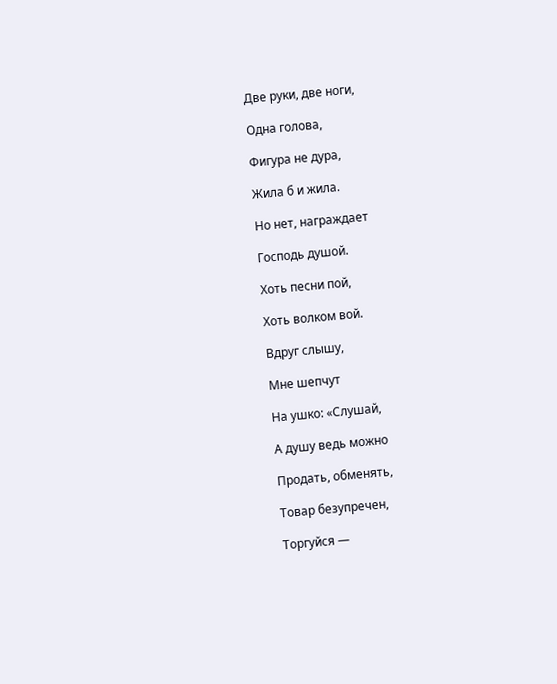Две руки, две ноги,

Одна голова,

Фигура не дура,

Жила б и жила.

Но нет, награждает

Господь душой.

Хоть песни пой,

Хоть волком вой.

Вдруг слышу,

Мне шепчут

На ушко: «Слушай,

А душу ведь можно

Продать, обменять,

Товар безупречен,

Торгуйся —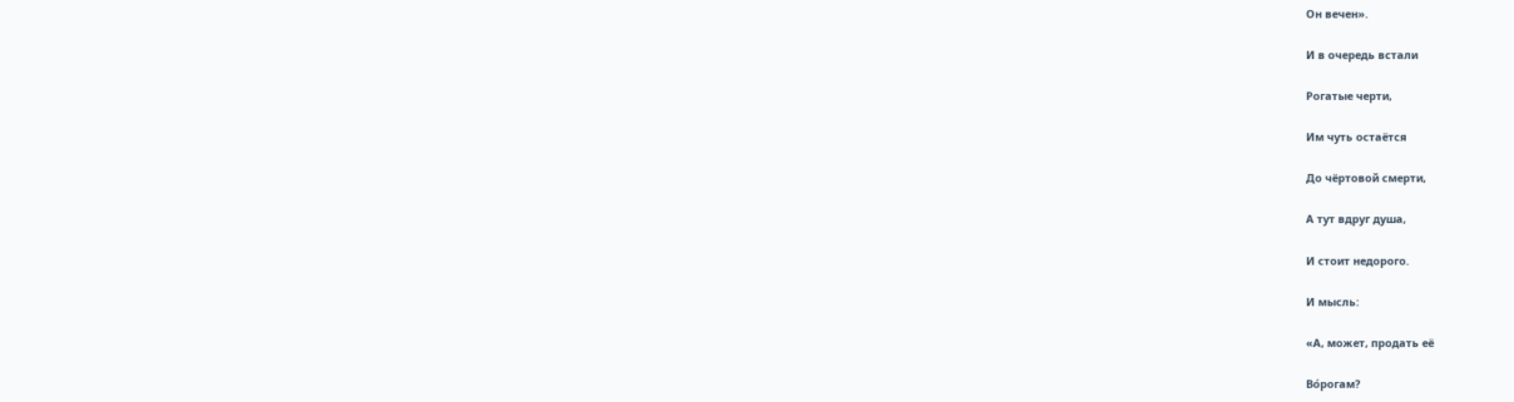Он вечен».

И в очередь встали

Рогатые черти,

Им чуть остаётся

До чёртовой смерти,

А тут вдруг душа,

И стоит недорого.

И мысль:

«А, может, продать её

Во́рогам?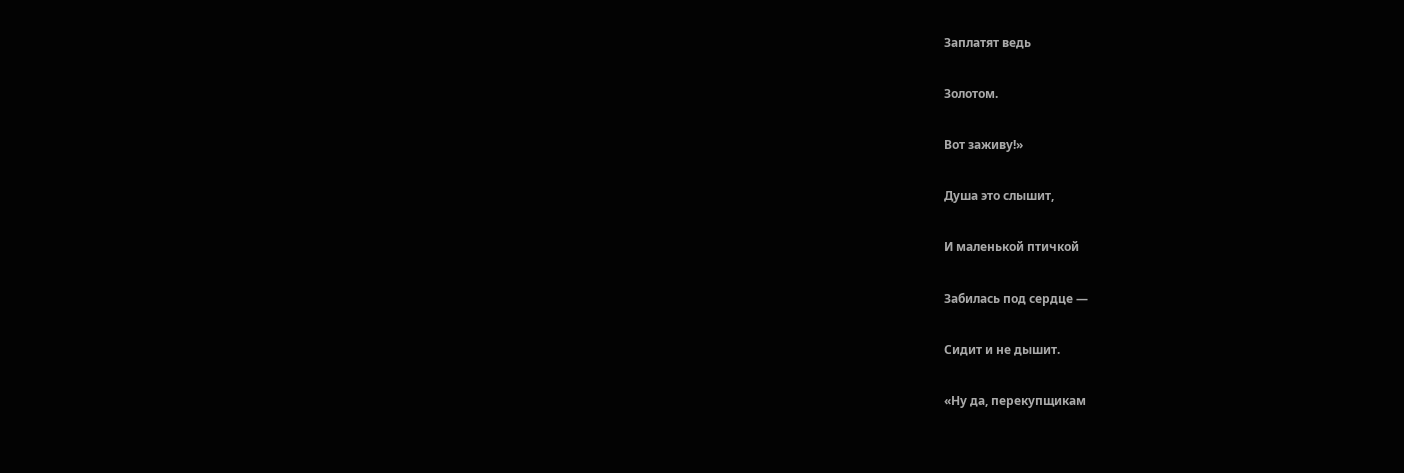Заплатят ведь

Золотом.

Вот заживу!»

Душа это слышит,

И маленькой птичкой

Забилась под сердце —

Сидит и не дышит.

«Ну да, перекупщикам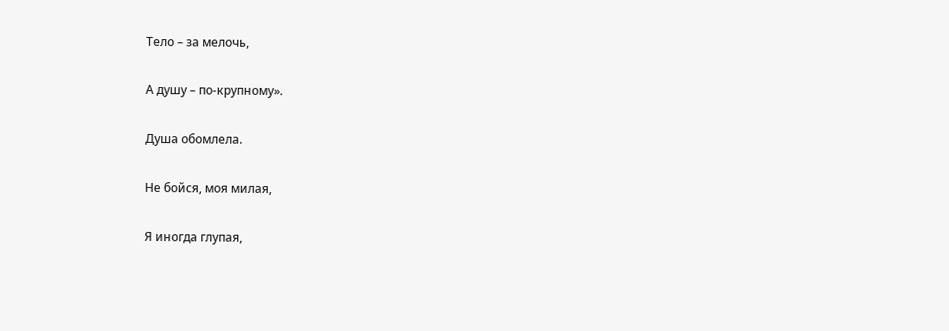Тело – за мелочь,

А душу – по-крупному».

Душа обомлела.

Не бойся, моя милая,

Я иногда глупая,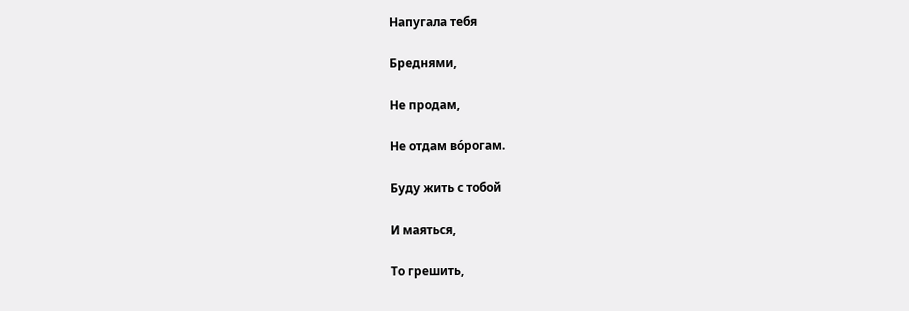Напугала тебя

Бреднями,

Не продам,

Не отдам во́рогам.

Буду жить с тобой

И маяться,

То грешить,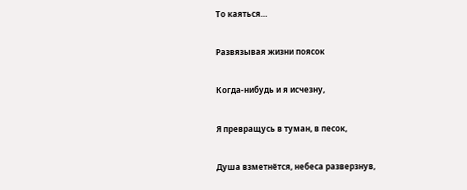То каяться…

Развязывая жизни поясок

Когда-нибудь и я исчезну,

Я превращусь в туман, в песок,

Душа взметнётся, небеса разверзнув,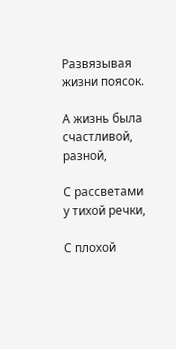Развязывая жизни поясок.

А жизнь была счастливой, разной,

С рассветами у тихой речки,

С плохой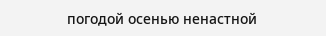погодой осенью ненастной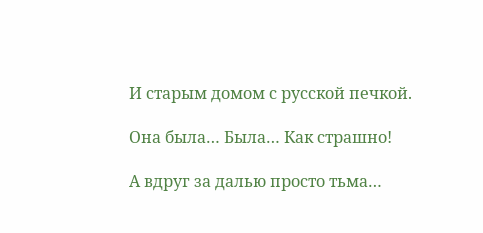И старым домом с русской печкой.

Она была… Была… Как страшно!

А вдруг за далью просто тьма…